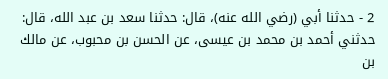2 - حدثنا أبي (رضي الله عنه)، قال: حدثنا سعد بن عبد الله، قال: حدثني أحمد بن محمد بن عيسى، عن الحسن بن محبوب، عن مالك بن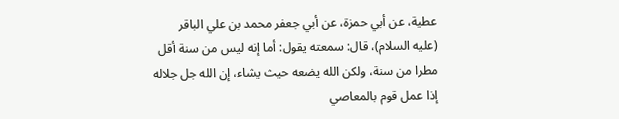عطية، عن أبي حمزة، عن أبي جعفر محمد بن علي الباقر (عليه السلام)، قال: سمعته يقول: أما إنه ليس من سنة أقل مطرا من سنة، ولكن الله يضعه حيث يشاء، إن الله جل جلاله إذا عمل قوم بالمعاصي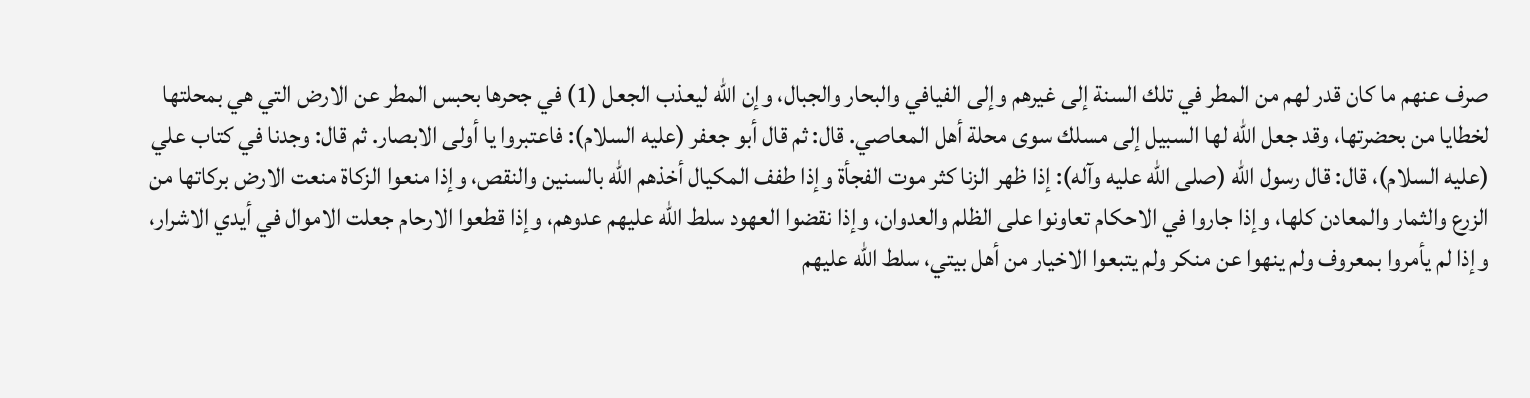صرف عنهم ما كان قدر لهم من المطر في تلك السنة إلى غيرهم وإلى الفيافي والبحار والجبال، وإن الله ليعذب الجعل (1) في جحرها بحبس المطر عن الارض التي هي بمحلتها لخطايا من بحضرتها، وقد جعل الله لها السبيل إلى مسلك سوى محلة أهل المعاصي. قال: ثم قال أبو جعفر (عليه السلام): فاعتبروا يا أولى الابصار. ثم قال: وجدنا في كتاب علي (عليه السلام)، قال: قال رسول الله (صلى الله عليه وآله): إذا ظهر الزنا كثر موت الفجأة وإذا طفف المكيال أخذهم الله بالسنين والنقص، وإذا منعوا الزكاة منعت الارض بركاتها من الزرع والثمار والمعادن كلها، وإذا جاروا في الاحكام تعاونوا على الظلم والعدوان، وإذا نقضوا العهود سلط الله عليهم عدوهم، وإذا قطعوا الارحام جعلت الاموال في أيدي الاشرار، وإذا لم يأمروا بمعروف ولم ينهوا عن منكر ولم يتبعوا الاخيار من أهل بيتي، سلط الله عليهم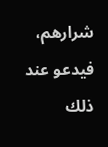شرارهم، فيدعو عند ذلك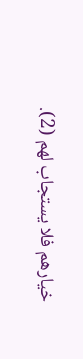خيارهم فلا يستجاب لهم (2).